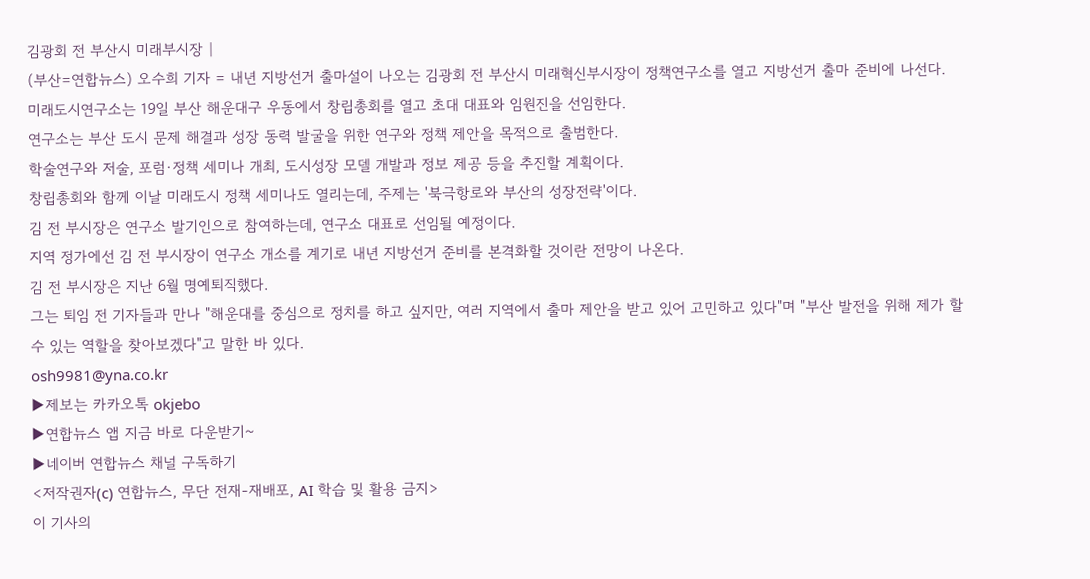김광회 전 부산시 미래부시장 |
(부산=연합뉴스) 오수희 기자 = 내년 지방선거 출마설이 나오는 김광회 전 부산시 미래혁신부시장이 정책연구소를 열고 지방선거 출마 준비에 나선다.
미래도시연구소는 19일 부산 해운대구 우동에서 창립총회를 열고 초대 대표와 임원진을 선임한다.
연구소는 부산 도시 문제 해결과 성장 동력 발굴을 위한 연구와 정책 제안을 목적으로 출범한다.
학술연구와 저술, 포럼·정책 세미나 개최, 도시성장 모델 개발과 정보 제공 등을 추진할 계획이다.
창립총회와 함께 이날 미래도시 정책 세미나도 열리는데, 주제는 '북극항로와 부산의 성장전략'이다.
김 전 부시장은 연구소 발기인으로 참여하는데, 연구소 대표로 선임될 예정이다.
지역 정가에선 김 전 부시장이 연구소 개소를 계기로 내년 지방선거 준비를 본격화할 것이란 전망이 나온다.
김 전 부시장은 지난 6월 명예퇴직했다.
그는 퇴임 전 기자들과 만나 "해운대를 중심으로 정치를 하고 싶지만, 여러 지역에서 출마 제안을 받고 있어 고민하고 있다"며 "부산 발전을 위해 제가 할 수 있는 역할을 찾아보겠다"고 말한 바 있다.
osh9981@yna.co.kr
▶제보는 카카오톡 okjebo
▶연합뉴스 앱 지금 바로 다운받기~
▶네이버 연합뉴스 채널 구독하기
<저작권자(c) 연합뉴스, 무단 전재-재배포, AI 학습 및 활용 금지>
이 기사의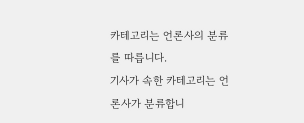카테고리는 언론사의 분류를 따릅니다.
기사가 속한 카테고리는 언론사가 분류합니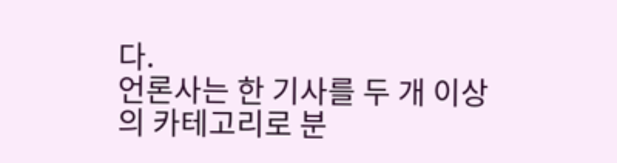다.
언론사는 한 기사를 두 개 이상의 카테고리로 분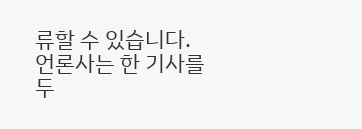류할 수 있습니다.
언론사는 한 기사를 두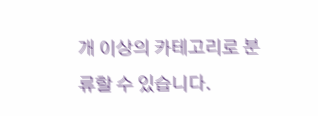개 이상의 카테고리로 분류할 수 있습니다.